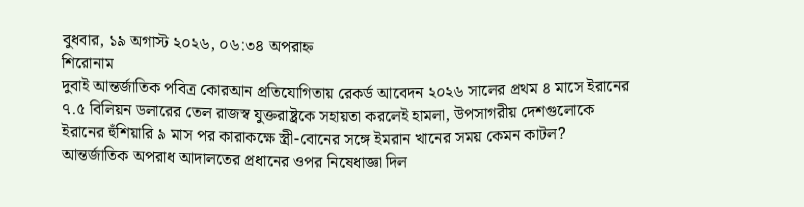বুধবার, ১৯ অগাস্ট ২০২৬, ০৬:৩৪ অপরাহ্ন
শিরোনাম
দুবাই আন্তর্জাতিক পবিত্র কোরআন প্রতিযোগিতায় রেকর্ড আবেদন ২০২৬ সালের প্রথম ৪ মাসে ইরানের ৭.৫ বিলিয়ন ডলারের তেল রাজস্ব যুক্তরাষ্ট্রকে সহায়তা করলেই হামলা, উপসাগরীয় দেশগুলোকে ইরানের হুঁশিয়ারি ৯ মাস পর কারাকক্ষে স্ত্রী-বোনের সঙ্গে ইমরান খানের সময় কেমন কাটল? আন্তর্জাতিক অপরাধ আদালতের প্রধানের ওপর নিষেধাজ্ঞা দিল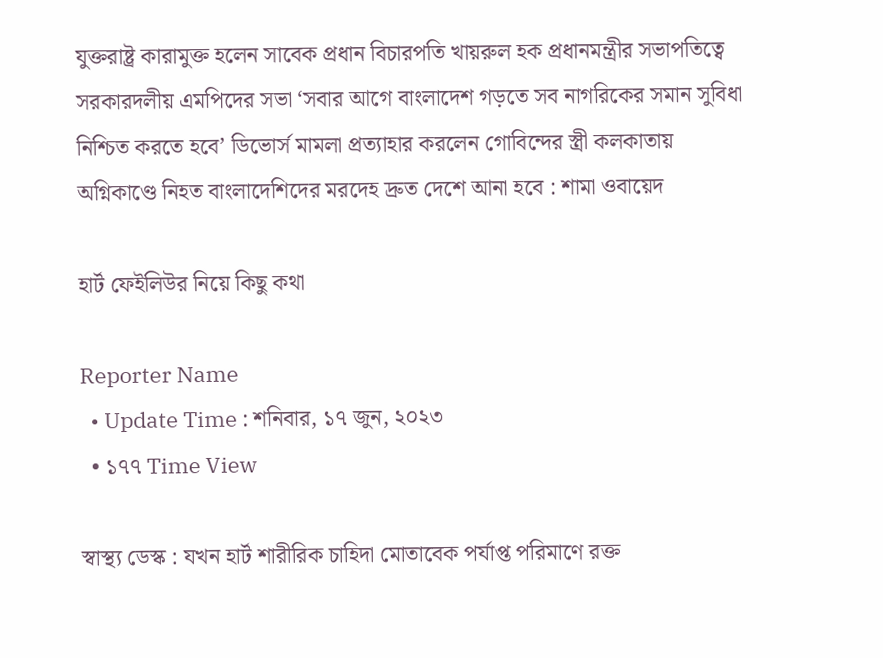যুক্তরাষ্ট্র কারামুক্ত হলেন সাবেক প্রধান বিচারপতি খায়রুল হক প্রধানমন্ত্রীর সভাপতিত্বে সরকারদলীয় এমপিদের সভা ‘সবার আগে বাংলাদেশ গড়তে সব নাগরিকের সমান সুবিধা নিশ্চিত করতে হবে’ ডিভোর্স মামলা প্রত্যাহার করলেন গোবিন্দের স্ত্রী কলকাতায় অগ্নিকাণ্ডে নিহত বাংলাদেশিদের মরদেহ দ্রুত দেশে আনা হবে : শামা ওবায়েদ

হার্ট ফেইলিউর নিয়ে কিছু কথা

Reporter Name
  • Update Time : শনিবার, ১৭ জুন, ২০২৩
  • ১৭৭ Time View

স্বাস্থ্য ডেস্ক : যখন হার্ট শারীরিক চাহিদা মোতাবেক পর্যাপ্ত পরিমাণে রক্ত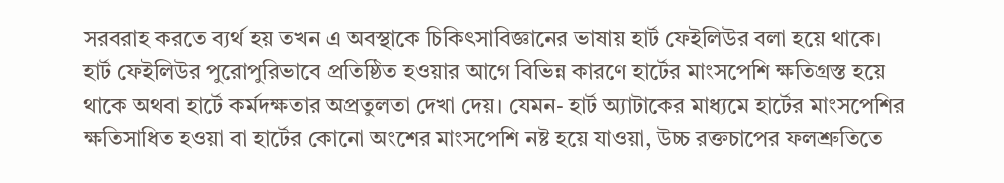সরবরাহ করতে ব্যর্থ হয় তখন এ অবস্থাকে চিকিৎসাবিজ্ঞানের ভাষায় হার্ট ফেইলিউর বলা হয়ে থাকে। হার্ট ফেইলিউর পুরোপুরিভাবে প্রতিষ্ঠিত হওয়ার আগে বিভিন্ন কারণে হার্টের মাংসপেশি ক্ষতিগ্রস্ত হয়ে থাকে অথবা হার্টে কর্মদক্ষতার অপ্রতুলতা দেখা দেয়। যেমন- হার্ট অ্যাটাকের মাধ্যমে হার্টের মাংসপেশির ক্ষতিসাধিত হওয়া বা হার্টের কোনো অংশের মাংসপেশি নষ্ট হয়ে যাওয়া, উচ্চ রক্তচাপের ফলশ্রুতিতে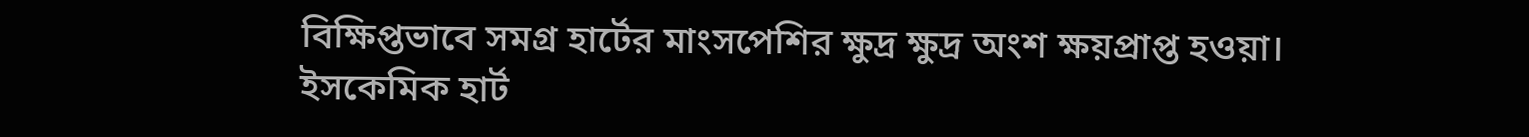বিক্ষিপ্তভাবে সমগ্র হার্টের মাংসপেশির ক্ষুদ্র ক্ষুদ্র অংশ ক্ষয়প্রাপ্ত হওয়া। ইসকেমিক হার্ট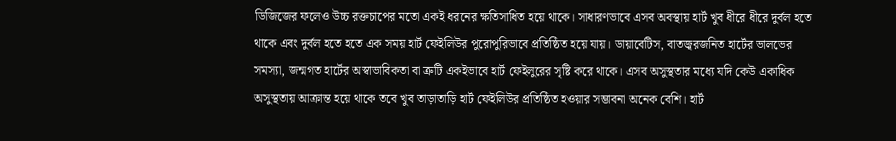ডিজিজের ফলেও উচ্চ রক্তচাপের মতো একই ধরনের ক্ষতিসাধিত হয়ে থাকে। সাধারণভাবে এসব অবস্থায় হার্ট খুব ধীরে ধীরে দুর্বল হতে থাকে এবং দুর্বল হতে হতে এক সময় হার্ট ফেইলিউর পুরোপুরিভাবে প্রতিষ্ঠিত হয়ে যায়। ডায়াবেটিস, বাতজ্বরজনিত হার্টের ভালভের সমস্যা, জন্মগত হার্টের অস্বাভাবিকতা বা ত্রুটি একইভাবে হার্ট ফেইলুরের সৃষ্টি করে থাকে। এসব অসুস্থতার মধ্যে যদি কেউ একাধিক অসুস্থতায় আক্রান্ত হয়ে থাকে তবে খুব তাড়াতাড়ি হার্ট ফেইলিউর প্রতিষ্ঠিত হওয়ার সম্ভাবনা অনেক বেশি। হার্ট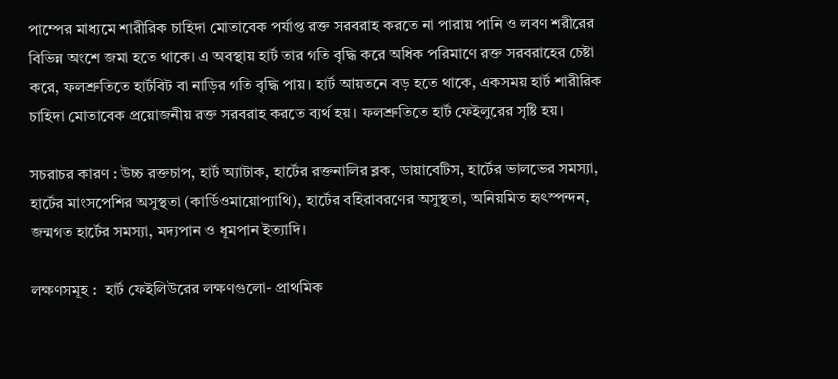পাম্পের মাধ্যমে শারীরিক চাহিদা মোতাবেক পর্যাপ্ত রক্ত সরবরাহ করতে না পারায় পানি ও লবণ শরীরের বিভিন্ন অংশে জমা হতে থাকে। এ অবস্থায় হার্ট তার গতি বৃদ্ধি করে অধিক পরিমাণে রক্ত সরবরাহের চেষ্টা করে, ফলশ্রুতিতে হার্টবিট বা নাড়ির গতি বৃদ্ধি পায়। হার্ট আয়তনে বড় হতে থাকে, একসময় হার্ট শারীরিক চাহিদা মোতাবেক প্রয়োজনীয় রক্ত সরবরাহ করতে ব্যর্থ হয়। ফলশ্রুতিতে হার্ট ফেইলুরের সৃষ্টি হয়।

সচরাচর কারণ : উচ্চ রক্তচাপ, হার্ট অ্যাটাক, হার্টের রক্তনালির ব্লক, ডায়াবেটিস, হার্টের ভালভের সমস্যা, হার্টের মাংসপেশির অসুস্থতা (কার্ডিওমায়োপ্যাথি), হার্টের বহিরাবরণের অসুস্থতা, অনিয়মিত হৃৎস্পন্দন, জন্মগত হার্টের সমস্যা, মদ্যপান ও ধূমপান ইত্যাদি।

লক্ষণসমূহ :  হার্ট ফেইলিউরের লক্ষণগুলো- প্রাথমিক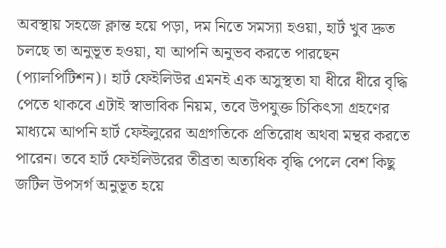অবস্থায় সহজে ক্লান্ত হয়ে পড়া, দম নিতে সমস্যা হওয়া, হার্ট খুব দ্রুত চলছে তা অনুভূত হওয়া, যা আপনি অনুভব করতে পারছেন (প্যালপিটিশন)। হার্ট ফেইলিউর এমনই এক অসুস্থতা যা ধীরে ধীরে বৃদ্ধি পেতে থাকবে এটাই স্বাভাবিক নিয়ম, তবে উপযুক্ত চিকিৎসা গ্রহণের মাধ্যমে আপনি হার্ট ফেইলুরের অগ্রগতিকে প্রতিরোধ অথবা মন্থর করতে পারেন। তবে হার্ট ফেইলিউরের তীব্রতা অত্যধিক বৃদ্ধি পেলে বেশ কিছু জটিল উপসর্গ অনুভূত হয়ে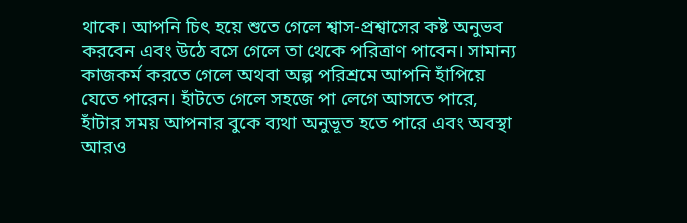থাকে। আপনি চিৎ হয়ে শুতে গেলে শ্বাস-প্রশ্বাসের কষ্ট অনুভব করবেন এবং উঠে বসে গেলে তা থেকে পরিত্রাণ পাবেন। সামান্য কাজকর্ম করতে গেলে অথবা অল্প পরিশ্রমে আপনি হাঁপিয়ে যেতে পারেন। হাঁটতে গেলে সহজে পা লেগে আসতে পারে, হাঁটার সময় আপনার বুকে ব্যথা অনুভূত হতে পারে এবং অবস্থা আরও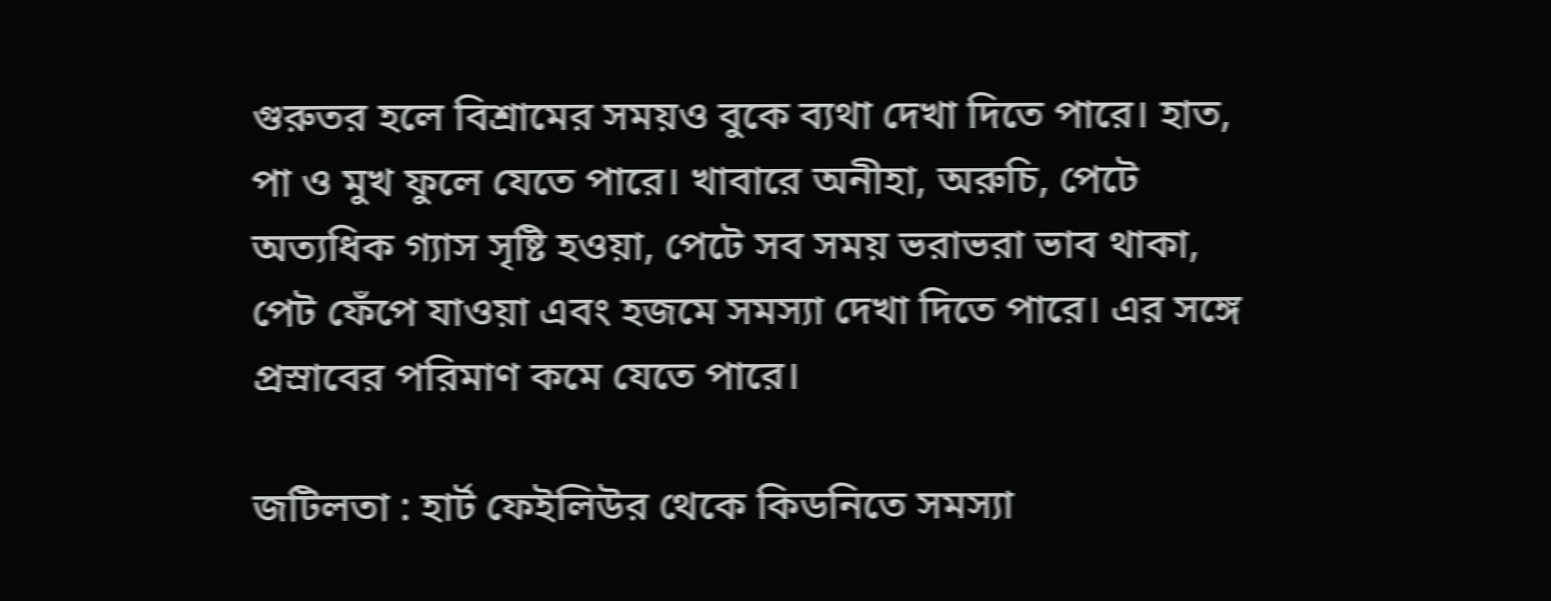গুরুতর হলে বিশ্রামের সময়ও বুকে ব্যথা দেখা দিতে পারে। হাত, পা ও মুখ ফুলে যেতে পারে। খাবারে অনীহা, অরুচি, পেটে অত্যধিক গ্যাস সৃষ্টি হওয়া, পেটে সব সময় ভরাভরা ভাব থাকা, পেট ফেঁপে যাওয়া এবং হজমে সমস্যা দেখা দিতে পারে। এর সঙ্গে প্রস্রাবের পরিমাণ কমে যেতে পারে।

জটিলতা : হার্ট ফেইলিউর থেকে কিডনিতে সমস্যা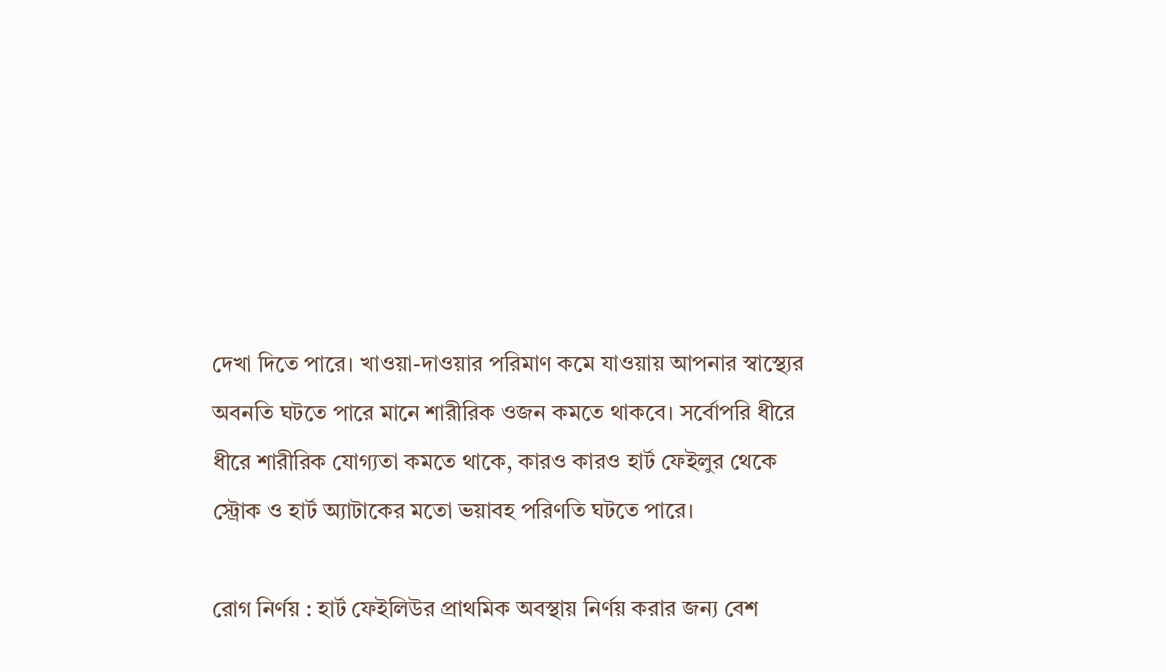দেখা দিতে পারে। খাওয়া-দাওয়ার পরিমাণ কমে যাওয়ায় আপনার স্বাস্থ্যের অবনতি ঘটতে পারে মানে শারীরিক ওজন কমতে থাকবে। সর্বোপরি ধীরে ধীরে শারীরিক যোগ্যতা কমতে থাকে, কারও কারও হার্ট ফেইলুর থেকে স্ট্রোক ও হার্ট অ্যাটাকের মতো ভয়াবহ পরিণতি ঘটতে পারে।

রোগ নির্ণয় : হার্ট ফেইলিউর প্রাথমিক অবস্থায় নির্ণয় করার জন্য বেশ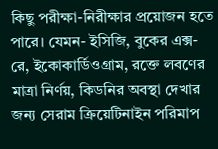কিছু পরীক্ষা-নিরীক্ষার প্রয়োজন হতে পারে। যেমন- ইসিজি, বুকের এক্স-রে, ইকোকার্ডিওগ্রাম, রক্তে লবণের মাত্রা নির্ণয়, কিডনির অবস্থা দেখার জন্য সেরাম ক্রিয়েটিনাইন পরিমাপ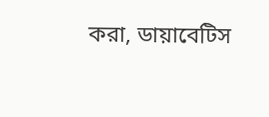করা, ডায়াবেটিস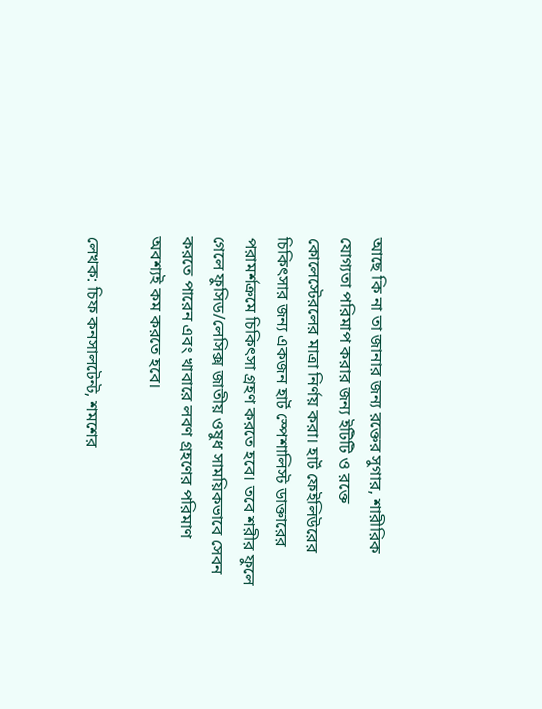আছে কি না তা জানার জন্য রক্তের সুগার, শারীরিক যোগ্যতা পরিমাপ করার জন্য ইটিটি ও রক্তে কোলেস্টেরলের মাত্রা নির্ণয় করা। হার্ট ফেইলিউরের চিকিৎসার জন্য একজন হার্ট স্পেশালিস্ট ডাক্তারের পরামর্শক্রমে চিকিৎসা গ্রহণ করতে হবে। তবে শরীর ফুলে গেলে ফুসিড/লেসিক্স জাতীয় ওষুধ সাময়িকভাবে সেবন করতে পারেন এবং খাবারে লবণ গ্রহণের পরিমাণ অবশ্যই কম করতে হবে।

লেখক: চিফ কনসালটেন্ট, শমশের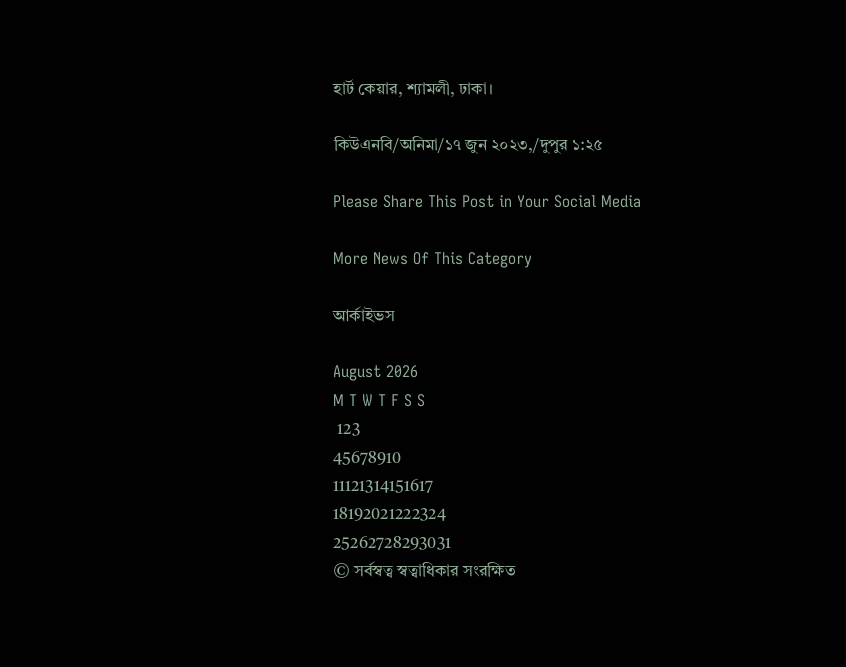হার্ট কেয়ার, শ্যামলী, ঢাকা।

কিউএনবি/অনিমা/১৭ জুন ২০২৩,/দুপুর ১:২৫

Please Share This Post in Your Social Media

More News Of This Category

আর্কাইভস

August 2026
M T W T F S S
 123
45678910
11121314151617
18192021222324
25262728293031
© সর্বস্বত্ব স্বত্বাধিকার সংরক্ষিত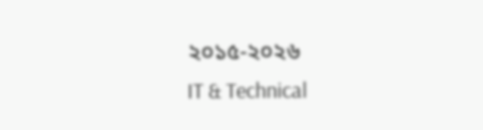২০১৫-২০২৬
IT & Technical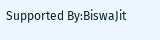Supported By:BiswaJit